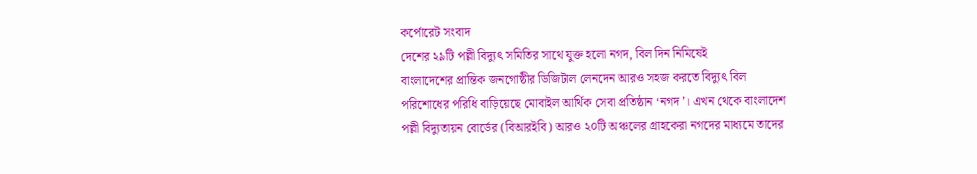কর্পোরেট সংবাদ
দেশের ২৯টি পল্লী বিদ্যুৎ সমিতির সাথে যুক্ত হলো নগদ, বিল দিন নিমিষেই
বাংলাদেশের প্রান্তিক জনগোষ্ঠীর ডিজিটাল লেনদেন আরও সহজ করতে বিদ্যুৎ বিল পরিশোধের পরিধি বাড়িয়েছে মোবাইল আর্থিক সেবা প্রতিষ্ঠান ‘নগদ’। এখন থেকে বাংলাদেশ পল্লী বিদ্যুতায়ন বোর্ডের (বিআরইবি) আরও ২০টি অঞ্চলের গ্রাহকেরা নগদের মাধ্যমে তাদের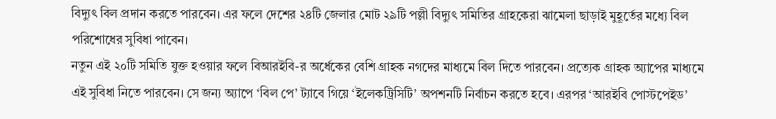বিদ্যুৎ বিল প্রদান করতে পারবেন। এর ফলে দেশের ২৪টি জেলার মোট ২৯টি পল্লী বিদ্যুৎ সমিতির গ্রাহকেরা ঝামেলা ছাড়াই মুহূর্তের মধ্যে বিল পরিশোধের সুবিধা পাবেন।
নতুন এই ২০টি সমিতি যুক্ত হওয়ার ফলে বিআরইবি-র অর্ধেকের বেশি গ্রাহক নগদের মাধ্যমে বিল দিতে পারবেন। প্রত্যেক গ্রাহক অ্যাপের মাধ্যমে এই সুবিধা নিতে পারবেন। সে জন্য অ্যাপে ‘বিল পে’ ট্যাবে গিয়ে ‘ইলেকট্রিসিটি’ অপশনটি নির্বাচন করতে হবে। এরপর ‘আরইবি পোস্টপেইড’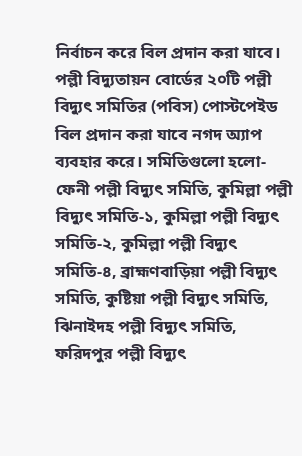নির্বাচন করে বিল প্রদান করা যাবে।
পল্লী বিদ্যুতায়ন বোর্ডের ২০টি পল্লী বিদ্যুৎ সমিতির (পবিস) পোস্টপেইড বিল প্রদান করা যাবে নগদ অ্যাপ ব্যবহার করে। সমিতিগুলো হলো- ফেনী পল্লী বিদ্যুৎ সমিতি, কুমিল্লা পল্লী বিদ্যুৎ সমিতি-১, কুমিল্লা পল্লী বিদ্যুৎ সমিতি-২, কুমিল্লা পল্লী বিদ্যুৎ সমিতি-৪, ব্রাহ্মণবাড়িয়া পল্লী বিদ্যুৎ সমিতি, কুষ্টিয়া পল্লী বিদ্যুৎ সমিতি, ঝিনাইদহ পল্লী বিদ্যুৎ সমিতি, ফরিদপুর পল্লী বিদ্যুৎ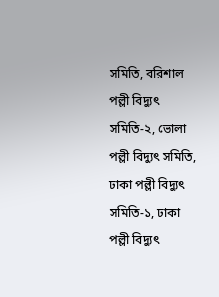সমিতি, বরিশাল পল্লী বিদ্যুৎ সমিতি-২, ভোলা পল্লী বিদ্যুৎ সমিতি, ঢাকা পল্লী বিদ্যুৎ সমিতি-১, ঢাকা পল্লী বিদ্যুৎ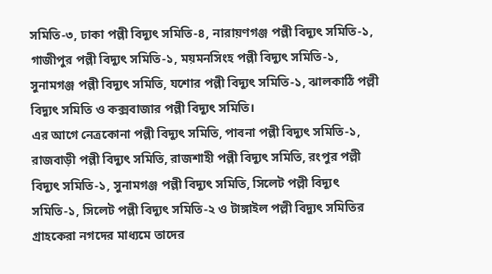সমিতি-৩, ঢাকা পল্লী বিদ্যুৎ সমিতি-৪, নারায়ণগঞ্জ পল্লী বিদ্যুৎ সমিতি-১, গাজীপুর পল্লী বিদ্যুৎ সমিতি-১, ময়মনসিংহ পল্লী বিদ্যুৎ সমিতি-১, সুনামগঞ্জ পল্লী বিদ্যুৎ সমিতি, যশোর পল্লী বিদ্যুৎ সমিতি-১, ঝালকাঠি পল্লী বিদ্যুৎ সমিতি ও কক্সবাজার পল্লী বিদ্যুৎ সমিতি।
এর আগে নেত্রকোনা পল্লী বিদ্যুৎ সমিতি, পাবনা পল্লী বিদ্যুৎ সমিতি-১, রাজবাড়ী পল্লী বিদ্যুৎ সমিতি, রাজশাহী পল্লী বিদ্যুৎ সমিতি, রংপুর পল্লী বিদ্যুৎ সমিতি-১, সুনামগঞ্জ পল্লী বিদ্যুৎ সমিতি, সিলেট পল্লী বিদ্যুৎ সমিতি-১, সিলেট পল্লী বিদ্যুৎ সমিতি-২ ও টাঙ্গাইল পল্লী বিদ্যুৎ সমিতির গ্রাহকেরা নগদের মাধ্যমে তাদের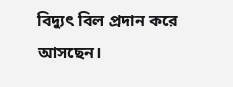বিদ্যুৎ বিল প্রদান করে আসছেন।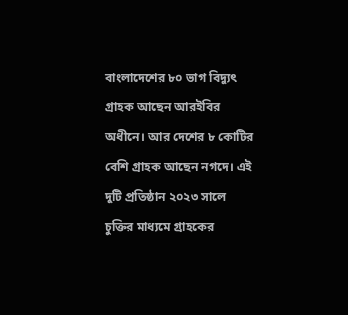বাংলাদেশের ৮০ ভাগ বিদ্যুৎ গ্রাহক আছেন আরইবির অধীনে। আর দেশের ৮ কোটির বেশি গ্রাহক আছেন নগদে। এই দুটি প্রতিষ্ঠান ২০২৩ সালে চুক্তির মাধ্যমে গ্রাহকের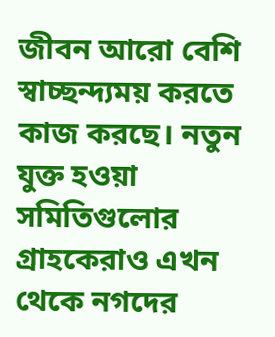জীবন আরো বেশি স্বাচ্ছন্দ্যময় করতে কাজ করছে। নতুন যুক্ত হওয়া সমিতিগুলোর গ্রাহকেরাও এখন থেকে নগদের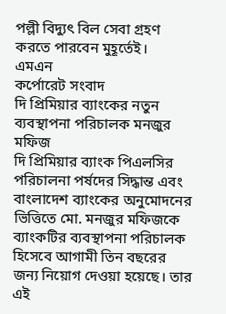পল্লী বিদ্যুৎ বিল সেবা গ্রহণ করতে পারবেন মুহূর্তেই।
এমএন
কর্পোরেট সংবাদ
দি প্রিমিয়ার ব্যাংকের নতুন ব্যবস্থাপনা পরিচালক মনজুর মফিজ
দি প্রিমিয়ার ব্যাংক পিএলসির পরিচালনা পর্ষদের সিদ্ধান্ত এবং বাংলাদেশ ব্যাংকের অনুমোদনের ভিত্তিতে মো. মনজুর মফিজকে ব্যাংকটির ব্যবস্থাপনা পরিচালক হিসেবে আগামী তিন বছরের জন্য নিয়োগ দেওয়া হয়েছে। তার এই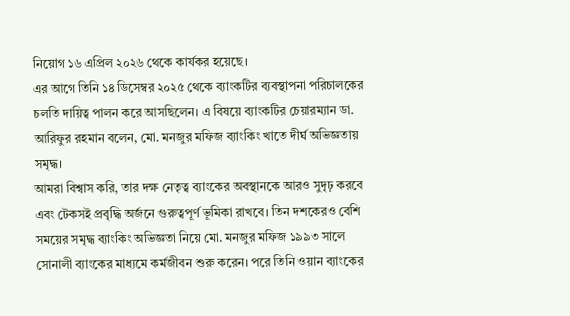নিয়োগ ১৬ এপ্রিল ২০২৬ থেকে কার্যকর হয়েছে।
এর আগে তিনি ১৪ ডিসেম্বর ২০২৫ থেকে ব্যাংকটির ব্যবস্থাপনা পরিচালকের চলতি দায়িত্ব পালন করে আসছিলেন। এ বিষয়ে ব্যাংকটির চেয়ারম্যান ডা. আরিফুর রহমান বলেন, মো. মনজুর মফিজ ব্যাংকিং খাতে দীর্ঘ অভিজ্ঞতায় সমৃদ্ধ।
আমরা বিশ্বাস করি, তার দক্ষ নেতৃত্ব ব্যাংকের অবস্থানকে আরও সুদৃঢ় করবে এবং টেকসই প্রবৃদ্ধি অর্জনে গুরুত্বপূর্ণ ভূমিকা রাখবে। তিন দশকেরও বেশি সময়ের সমৃদ্ধ ব্যাংকিং অভিজ্ঞতা নিয়ে মো. মনজুর মফিজ ১৯৯৩ সালে সোনালী ব্যাংকের মাধ্যমে কর্মজীবন শুরু করেন। পরে তিনি ওয়ান ব্যাংকের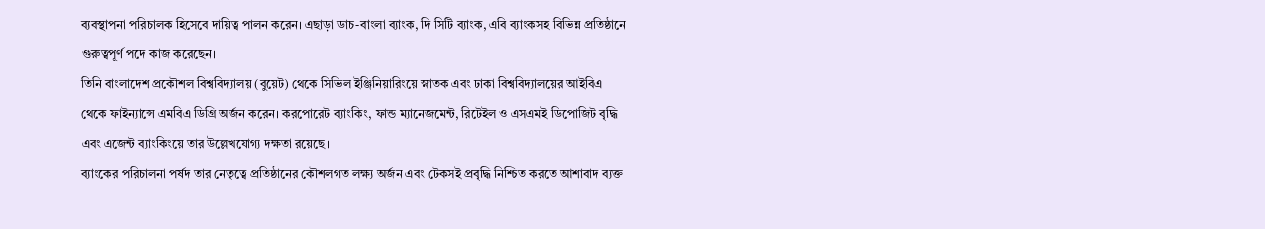ব্যবস্থাপনা পরিচালক হিসেবে দায়িত্ব পালন করেন। এছাড়া ডাচ-বাংলা ব্যাংক, দি সিটি ব্যাংক, এবি ব্যাংকসহ বিভিন্ন প্রতিষ্ঠানে গুরুত্বপূর্ণ পদে কাজ করেছেন।
তিনি বাংলাদেশ প্রকৌশল বিশ্ববিদ্যালয় (বুয়েট) থেকে সিভিল ইঞ্জিনিয়ারিংয়ে স্নাতক এবং ঢাকা বিশ্ববিদ্যালয়ের আইবিএ থেকে ফাইন্যান্সে এমবিএ ডিগ্রি অর্জন করেন। করপোরেট ব্যাংকিং, ফান্ড ম্যানেজমেন্ট, রিটেইল ও এসএমই ডিপোজিট বৃদ্ধি এবং এজেন্ট ব্যাংকিংয়ে তার উল্লেখযোগ্য দক্ষতা রয়েছে।
ব্যাংকের পরিচালনা পর্ষদ তার নেতৃত্বে প্রতিষ্ঠানের কৌশলগত লক্ষ্য অর্জন এবং টেকসই প্রবৃদ্ধি নিশ্চিত করতে আশাবাদ ব্যক্ত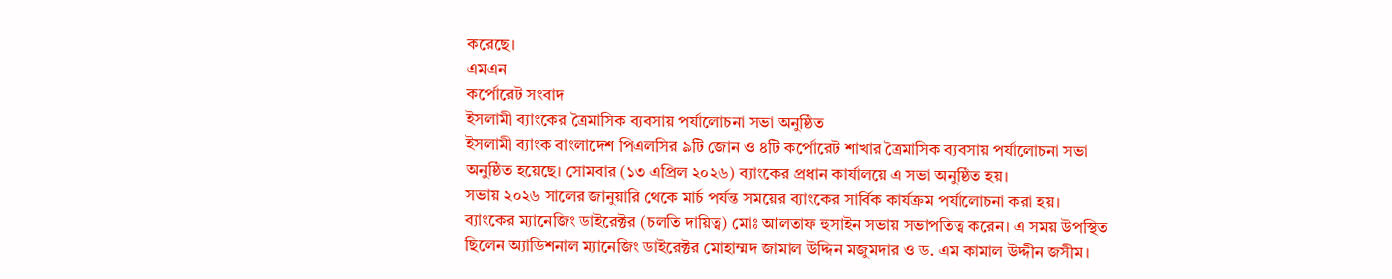করেছে।
এমএন
কর্পোরেট সংবাদ
ইসলামী ব্যাংকের ত্রৈমাসিক ব্যবসায় পর্যালোচনা সভা অনুষ্ঠিত
ইসলামী ব্যাংক বাংলাদেশ পিএলসির ৯টি জোন ও ৪টি কর্পোরেট শাখার ত্রৈমাসিক ব্যবসায় পর্যালোচনা সভা অনুষ্ঠিত হয়েছে। সোমবার (১৩ এপ্রিল ২০২৬) ব্যাংকের প্রধান কার্যালয়ে এ সভা অনুষ্ঠিত হয়।
সভায় ২০২৬ সালের জানুয়ারি থেকে মার্চ পর্যন্ত সময়ের ব্যাংকের সার্বিক কার্যক্রম পর্যালোচনা করা হয়।
ব্যাংকের ম্যানেজিং ডাইরেক্টর (চলতি দায়িত্ব) মোঃ আলতাফ হুসাইন সভায় সভাপতিত্ব করেন। এ সময় উপস্থিত ছিলেন অ্যাডিশনাল ম্যানেজিং ডাইরেক্টর মোহাম্মদ জামাল উদ্দিন মজুমদার ও ড. এম কামাল উদ্দীন জসীম।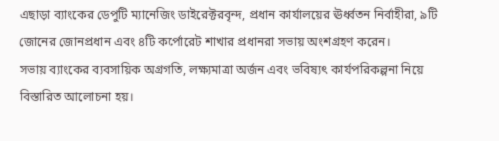এছাড়া ব্যাংকের ডেপুটি ম্যানেজিং ডাইরেক্টরবৃন্দ, প্রধান কার্যালয়ের ঊর্ধ্বতন নির্বাহীরা, ৯টি জোনের জোনপ্রধান এবং ৪টি কর্পোরেট শাখার প্রধানরা সভায় অংশগ্রহণ করেন।
সভায় ব্যাংকের ব্যবসায়িক অগ্রগতি, লক্ষ্যমাত্রা অর্জন এবং ভবিষ্যৎ কার্যপরিকল্পনা নিয়ে বিস্তারিত আলোচনা হয়।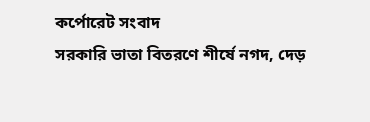কর্পোরেট সংবাদ
সরকারি ভাতা বিতরণে শীর্ষে নগদ, দেড়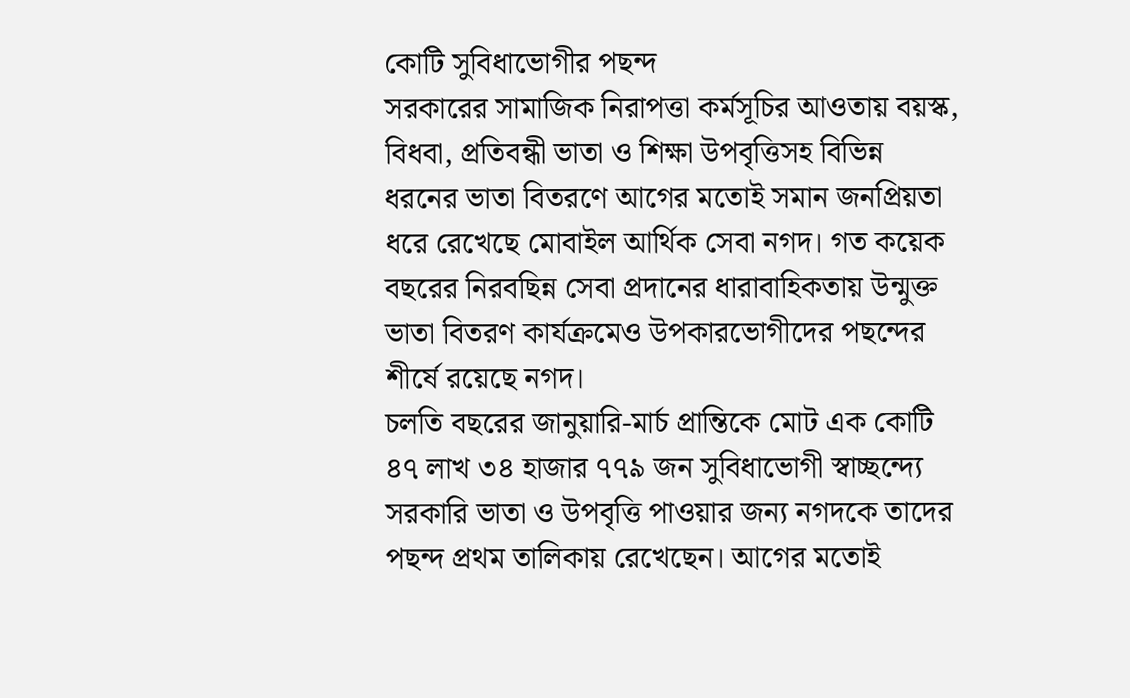কোটি সুবিধাভোগীর পছন্দ
সরকারের সামাজিক নিরাপত্তা কর্মসূচির আওতায় বয়স্ক, বিধবা, প্রতিবন্ধী ভাতা ও শিক্ষা উপবৃত্তিসহ বিভিন্ন ধরনের ভাতা বিতরণে আগের মতোই সমান জনপ্রিয়তা ধরে রেখেছে মোবাইল আর্থিক সেবা নগদ। গত কয়েক বছরের নিরবছিন্ন সেবা প্রদানের ধারাবাহিকতায় উন্মুক্ত ভাতা বিতরণ কার্যক্রমেও উপকারভোগীদের পছন্দের শীর্ষে রয়েছে নগদ।
চলতি বছরের জানুয়ারি-মার্চ প্রান্তিকে মোট এক কোটি ৪৭ লাখ ৩৪ হাজার ৭৭৯ জন সুবিধাভোগী স্বাচ্ছন্দ্যে সরকারি ভাতা ও উপবৃত্তি পাওয়ার জন্য নগদকে তাদের পছন্দ প্রথম তালিকায় রেখেছেন। আগের মতোই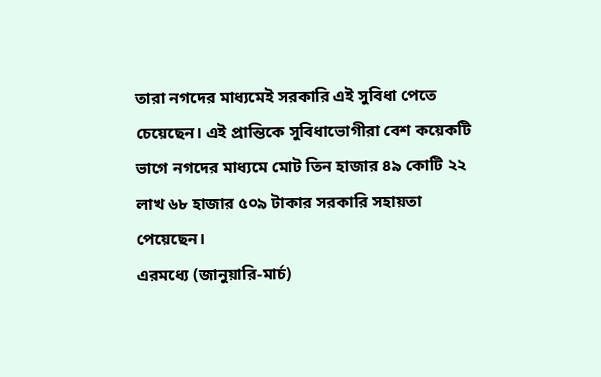তারা নগদের মাধ্যমেই সরকারি এই সুবিধা পেতে চেয়েছেন। এই প্রান্তিকে সুবিধাভোগীরা বেশ কয়েকটি ভাগে নগদের মাধ্যমে মোট তিন হাজার ৪৯ কোটি ২২ লাখ ৬৮ হাজার ৫০৯ টাকার সরকারি সহায়তা পেয়েছেন।
এরমধ্যে (জানুয়ারি-মার্চ)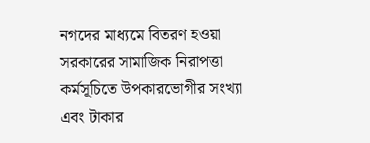নগদের মাধ্যমে বিতরণ হওয়া সরকারের সামাজিক নিরাপত্তা কর্মসূচিতে উপকারভোগীর সংখ্যা এবং টাকার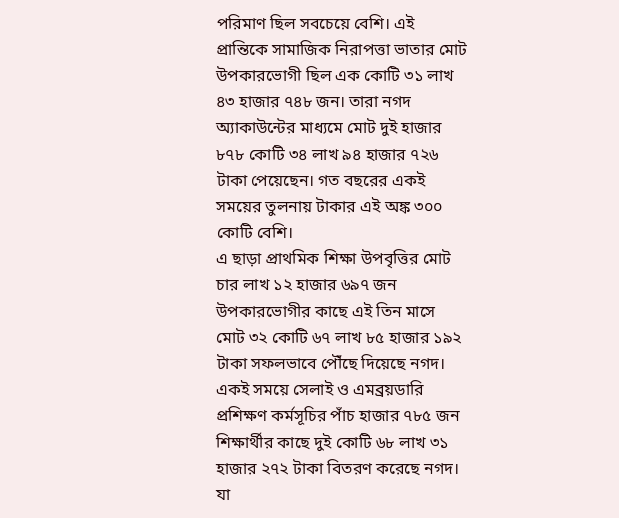পরিমাণ ছিল সবচেয়ে বেশি। এই প্রান্তিকে সামাজিক নিরাপত্তা ভাতার মোট উপকারভোগী ছিল এক কোটি ৩১ লাখ ৪৩ হাজার ৭৪৮ জন। তারা নগদ অ্যাকাউন্টের মাধ্যমে মোট দুই হাজার ৮৭৮ কোটি ৩৪ লাখ ৯৪ হাজার ৭২৬ টাকা পেয়েছেন। গত বছরের একই সময়ের তুলনায় টাকার এই অঙ্ক ৩০০ কোটি বেশি।
এ ছাড়া প্রাথমিক শিক্ষা উপবৃত্তির মোট চার লাখ ১২ হাজার ৬৯৭ জন উপকারভোগীর কাছে এই তিন মাসে মোট ৩২ কোটি ৬৭ লাখ ৮৫ হাজার ১৯২ টাকা সফলভাবে পৌঁছে দিয়েছে নগদ। একই সময়ে সেলাই ও এমব্রয়ডারি প্রশিক্ষণ কর্মসূচির পাঁচ হাজার ৭৮৫ জন শিক্ষার্থীর কাছে দুই কোটি ৬৮ লাখ ৩১ হাজার ২৭২ টাকা বিতরণ করেছে নগদ। যা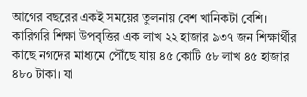আগের বছরের একই সময়ের তুলনায় বেশ খানিকটা বেশি।
কারিগরি শিক্ষা উপবৃত্তির এক লাখ ২২ হাজার ৯৩৭ জন শিক্ষার্থীর কাছে নগদের মাধ্যমে পৌঁছে যায় ৪৫ কোটি ৫৮ লাখ ৪৫ হাজার ৪৮০ টাকা। যা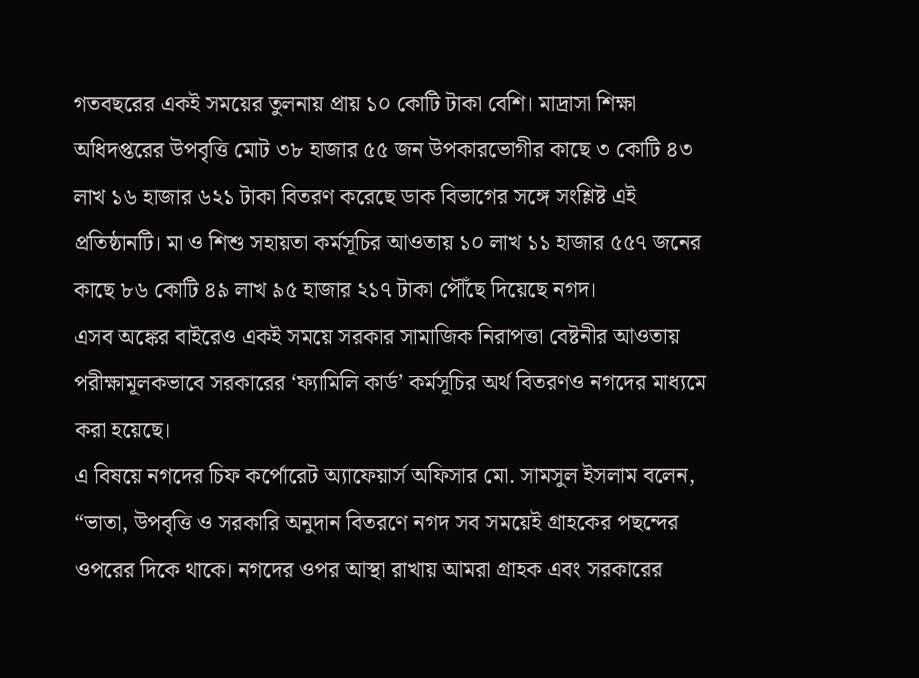গতবছরের একই সময়ের তুলনায় প্রায় ১০ কোটি টাকা বেশি। মাদ্রাসা শিক্ষা অধিদপ্তরের উপবৃত্তি মোট ৩৮ হাজার ৫৫ জন উপকারভোগীর কাছে ৩ কোটি ৪৩ লাখ ১৬ হাজার ৬২১ টাকা বিতরণ করেছে ডাক বিভাগের সঙ্গে সংশ্লিষ্ট এই প্রতিষ্ঠানটি। মা ও শিশু সহায়তা কর্মসূচির আওতায় ১০ লাখ ১১ হাজার ৫৫৭ জনের কাছে ৮৬ কোটি ৪৯ লাখ ৯৫ হাজার ২১৭ টাকা পৌঁছে দিয়েছে নগদ।
এসব অঙ্কের বাইরেও একই সময়ে সরকার সামাজিক নিরাপত্তা বেষ্টনীর আওতায় পরীক্ষামূলকভাবে সরকারের ‘ফ্যামিলি কার্ড’ কর্মসূচির অর্থ বিতরণও নগদের মাধ্যমে করা হয়েছে।
এ বিষয়ে নগদের চিফ কর্পোরেট অ্যাফেয়ার্স অফিসার মো. সামসুল ইসলাম বলেন, “ভাতা, উপবৃত্তি ও সরকারি অনুদান বিতরণে নগদ সব সময়েই গ্রাহকের পছন্দের ওপরের দিকে থাকে। নগদের ওপর আস্থা রাখায় আমরা গ্রাহক এবং সরকারের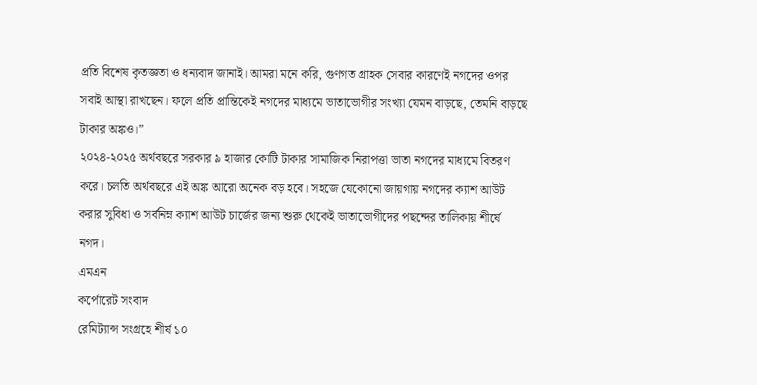প্রতি বিশেষ কৃতজ্ঞতা ও ধন্যবাদ জানাই। আমরা মনে করি, গুণগত গ্রাহক সেবার কারণেই নগদের ওপর সবাই আস্থা রাখছেন। ফলে প্রতি প্রান্তিকেই নগদের মাধ্যমে ভাতাভোগীর সংখ্যা যেমন বাড়ছে, তেমনি বাড়ছে টাকার অঙ্কও।”
২০২৪-২০২৫ অর্থবছরে সরকার ৯ হাজার কোটি টাকার সামাজিক নিরাপত্তা ভাতা নগদের মাধ্যমে বিতরণ করে। চলতি অর্থবছরে এই অঙ্ক আরো অনেক বড় হবে। সহজে যেকোনো জায়গায় নগদের ক্যাশ আউট করার সুবিধা ও সর্বনিম্ন ক্যাশ আউট চার্জের জন্য শুরু থেকেই ভাতাভোগীদের পছন্দের তালিকায় শীর্ষে নগদ।
এমএন
কর্পোরেট সংবাদ
রেমিট্যান্স সংগ্রহে শীর্ষ ১০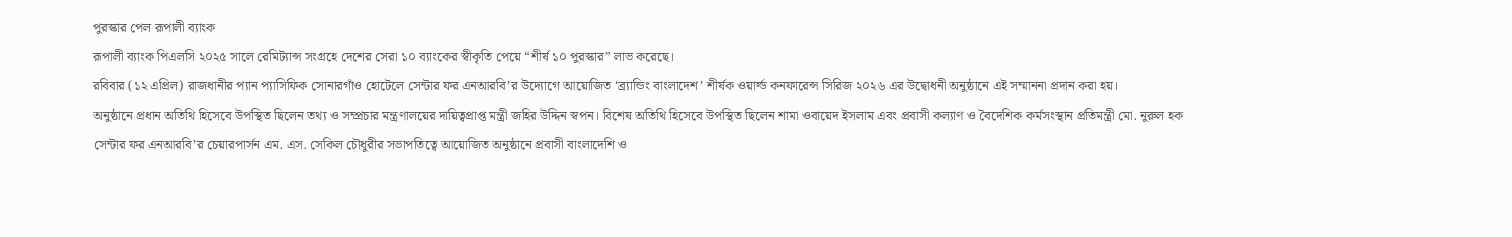পুরস্কার পেল রূপালী ব্যাংক
রূপালী ব্যাংক পিএলসি ২০২৫ সালে রেমিট্যান্স সংগ্রহে দেশের সেরা ১০ ব্যাংকের স্বীকৃতি পেয়ে “শীর্ষ ১০ পুরস্কার” লাভ করেছে।
রবিবার (১২ এপ্রিল) রাজধানীর প্যান প্যাসিফিক সোনারগাঁও হোটেলে সেন্টার ফর এনআরবি’র উদ্যোগে আয়োজিত ‘ব্র্যান্ডিং বাংলাদেশ’ শীর্ষক ওয়ার্ল্ড কনফারেন্স সিরিজ ২০২৬ এর উদ্বোধনী অনুষ্ঠানে এই সম্মাননা প্রদান করা হয়।
অনুষ্ঠানে প্রধান অতিথি হিসেবে উপস্থিত ছিলেন তথ্য ও সম্প্রচার মন্ত্রণালয়ের দায়িত্বপ্রাপ্ত মন্ত্রী জহির উদ্দিন স্বপন। বিশেষ অতিথি হিসেবে উপস্থিত ছিলেন শামা ওবায়েদ ইসলাম এবং প্রবাসী কল্যাণ ও বৈদেশিক কর্মসংস্থান প্রতিমন্ত্রী মো. নুরুল হক
সেন্টার ফর এনআরবি’র চেয়ারপার্সন এম. এস. সেকিল চৌধুরীর সভাপতিত্বে আয়োজিত অনুষ্ঠানে প্রবাসী বাংলাদেশি ও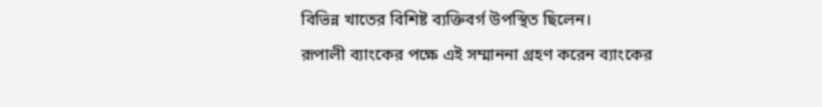বিভিন্ন খাতের বিশিষ্ট ব্যক্তিবর্গ উপস্থিত ছিলেন।
রূপালী ব্যাংকের পক্ষে এই সম্মাননা গ্রহণ করেন ব্যাংকের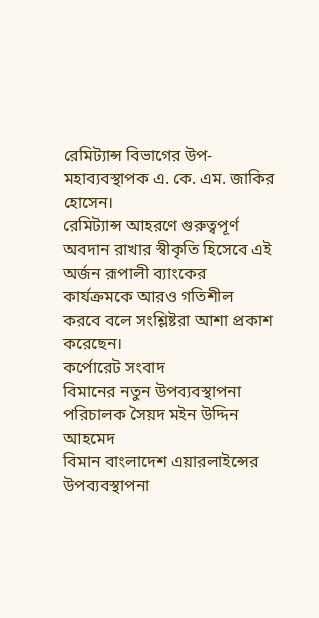রেমিট্যান্স বিভাগের উপ-মহাব্যবস্থাপক এ. কে. এম. জাকির হোসেন।
রেমিট্যান্স আহরণে গুরুত্বপূর্ণ অবদান রাখার স্বীকৃতি হিসেবে এই অর্জন রূপালী ব্যাংকের কার্যক্রমকে আরও গতিশীল করবে বলে সংশ্লিষ্টরা আশা প্রকাশ করেছেন।
কর্পোরেট সংবাদ
বিমানের নতুন উপব্যবস্থাপনা পরিচালক সৈয়দ মইন উদ্দিন আহমেদ
বিমান বাংলাদেশ এয়ারলাইন্সের উপব্যবস্থাপনা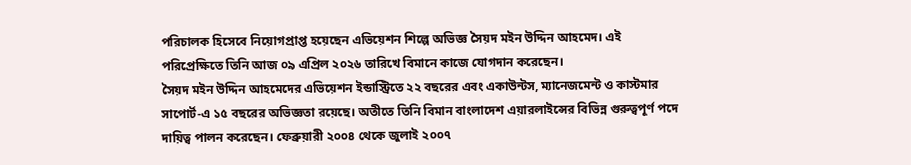পরিচালক হিসেবে নিয়োগপ্রাপ্ত হয়েছেন এভিয়েশন শিল্পে অভিজ্ঞ সৈয়দ মইন উদ্দিন আহমেদ। এই পরিপ্রেক্ষিতে তিনি আজ ০৯ এপ্রিল ২০২৬ তারিখে বিমানে কাজে যোগদান করেছেন।
সৈয়দ মইন উদ্দিন আহমেদের এভিয়েশন ইন্ডাস্ট্রিতে ২২ বছরের এবং একাউন্টস, ম্যানেজমেন্ট ও কাস্টমার সাপোর্ট-এ ১৫ বছরের অভিজ্ঞতা রয়েছে। অতীতে তিনি বিমান বাংলাদেশ এয়ারলাইন্সের বিভিন্ন গুরুত্বপূর্ণ পদে দায়িত্ব পালন করেছেন। ফেব্রুয়ারী ২০০৪ থেকে জুলাই ২০০৭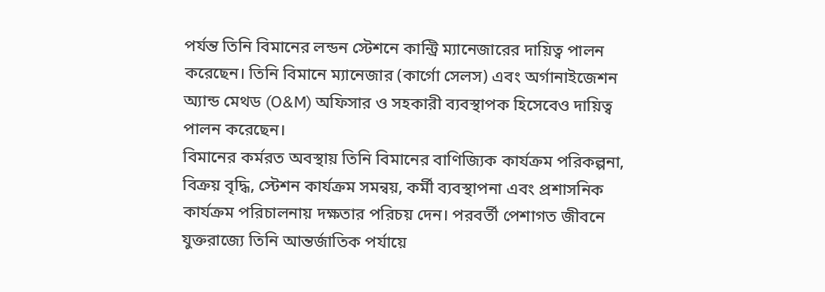পর্যন্ত তিনি বিমানের লন্ডন স্টেশনে কান্ট্রি ম্যানেজারের দায়িত্ব পালন করেছেন। তিনি বিমানে ম্যানেজার (কার্গো সেলস) এবং অর্গানাইজেশন অ্যান্ড মেথড (O&M) অফিসার ও সহকারী ব্যবস্থাপক হিসেবেও দায়িত্ব পালন করেছেন।
বিমানের কর্মরত অবস্থায় তিনি বিমানের বাণিজ্যিক কার্যক্রম পরিকল্পনা, বিক্রয় বৃদ্ধি, স্টেশন কার্যক্রম সমন্বয়, কর্মী ব্যবস্থাপনা এবং প্রশাসনিক কার্যক্রম পরিচালনায় দক্ষতার পরিচয় দেন। পরবর্তী পেশাগত জীবনে যুক্তরাজ্যে তিনি আন্তর্জাতিক পর্যায়ে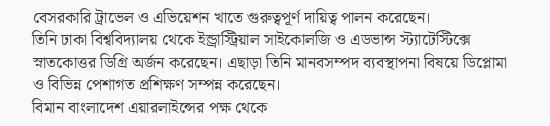বেসরকারি ট্রাভেল ও এভিয়েশন খাতে গুরুত্বপূর্ণ দায়িত্ব পালন করেছেন।
তিনি ঢাকা বিশ্ববিদ্যালয় থেকে ইন্ড্রাস্ট্রিয়াল সাইকোলজি ও এডভান্স স্ট্যাটেস্টিক্সে স্নাতকোত্তর ডিগ্রি অর্জন করেছেন। এছাড়া তিনি মানবসম্পদ ব্যবস্থাপনা বিষয়ে ডিপ্লোমা ও বিভিন্ন পেশাগত প্রশিক্ষণ সম্পন্ন করেছেন।
বিমান বাংলাদেশ এয়ারলাইন্সের পক্ষ থেকে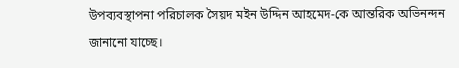উপব্যবস্থাপনা পরিচালক সৈয়দ মইন উদ্দিন আহমেদ-কে আন্তরিক অভিনন্দন জানানো যাচ্ছে।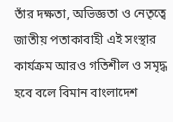তাঁর দক্ষতা, অভিজ্ঞতা ও নেতৃত্বে জাতীয় পতাকাবাহী এই সংস্থার কার্যক্রম আরও গতিশীল ও সমৃদ্ধ হবে বলে বিমান বাংলাদেশ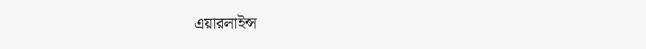এয়ারলাইন্স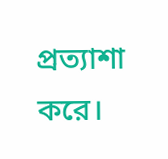প্রত্যাশা করে।